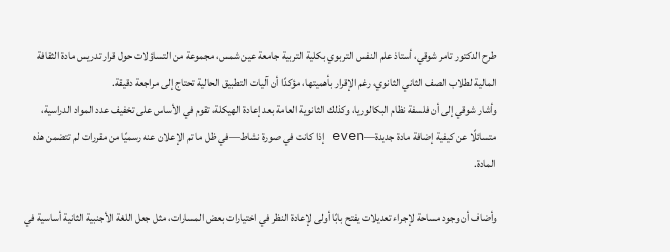طرح الدكتور تامر شوقي، أستاذ علم النفس التربوي بكلية التربية جامعة عين شمس، مجموعة من التساؤلات حول قرار تدريس مادة الثقافة المالية لطلاب الصف الثاني الثانوي، رغم الإقرار بأهميتها، مؤكدًا أن آليات التطبيق الحالية تحتاج إلى مراجعة دقيقة.
وأشار شوقي إلى أن فلسفة نظام البكالوريا، وكذلك الثانوية العامة بعد إعادة الهيكلة، تقوم في الأساس على تخفيف عدد المواد الدراسية، متسائلًا عن كيفية إضافة مادة جديدة—even إذا كانت في صورة نشاط—في ظل ما تم الإعلان عنه رسميًا من مقررات لم تتضمن هذه المادة.

وأضاف أن وجود مساحة لإجراء تعديلات يفتح بابًا أولى لإعادة النظر في اختيارات بعض المسارات، مثل جعل اللغة الأجنبية الثانية أساسية في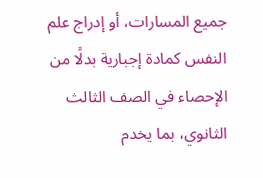جميع المسارات، أو إدراج علم النفس كمادة إجبارية بدلًا من الإحصاء في الصف الثالث الثانوي، بما يخدم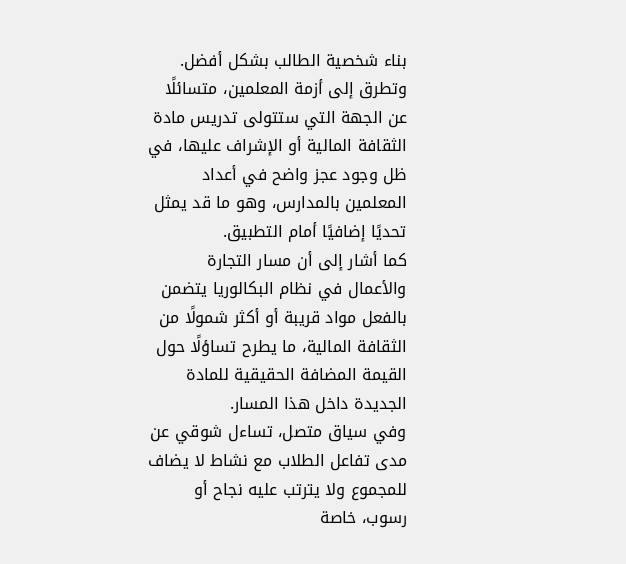بناء شخصية الطالب بشكل أفضل.
وتطرق إلى أزمة المعلمين، متسائلًا عن الجهة التي ستتولى تدريس مادة الثقافة المالية أو الإشراف عليها، في ظل وجود عجز واضح في أعداد المعلمين بالمدارس، وهو ما قد يمثل تحديًا إضافيًا أمام التطبيق.
كما أشار إلى أن مسار التجارة والأعمال في نظام البكالوريا يتضمن بالفعل مواد قريبة أو أكثر شمولًا من الثقافة المالية، ما يطرح تساؤلًا حول القيمة المضافة الحقيقية للمادة الجديدة داخل هذا المسار.
وفي سياق متصل، تساءل شوقي عن مدى تفاعل الطلاب مع نشاط لا يضاف للمجموع ولا يترتب عليه نجاح أو رسوب، خاصة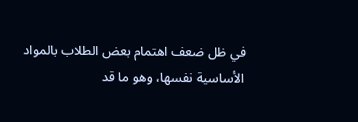في ظل ضعف اهتمام بعض الطلاب بالمواد الأساسية نفسها، وهو ما قد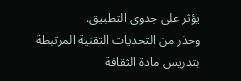يؤثر على جدوى التطبيق.
وحذر من التحديات التقنية المرتبطة بتدريس مادة الثقافة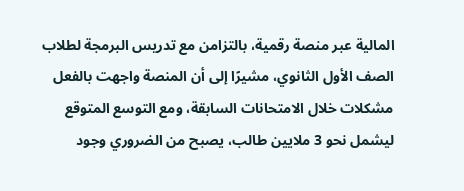المالية عبر منصة رقمية، بالتزامن مع تدريس البرمجة لطلاب الصف الأول الثانوي، مشيرًا إلى أن المنصة واجهت بالفعل مشكلات خلال الامتحانات السابقة، ومع التوسع المتوقع ليشمل نحو 3 ملايين طالب، يصبح من الضروري وجود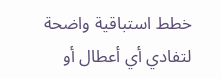خطط استباقية واضحة لتفادي أي أعطال أو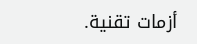أزمات تقنية.